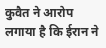कुवैत ने आरोप लगाया है कि ईरान ने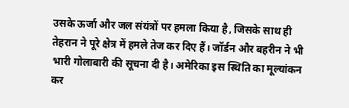उसके ऊर्जा और जल संयंत्रों पर हमला किया है, जिसके साथ ही तेहरान ने पूरे क्षेत्र में हमले तेज कर दिए हैं। जॉर्डन और बहरीन ने भी भारी गोलाबारी की सूचना दी है। अमेरिका इस स्थिति का मूल्यांकन कर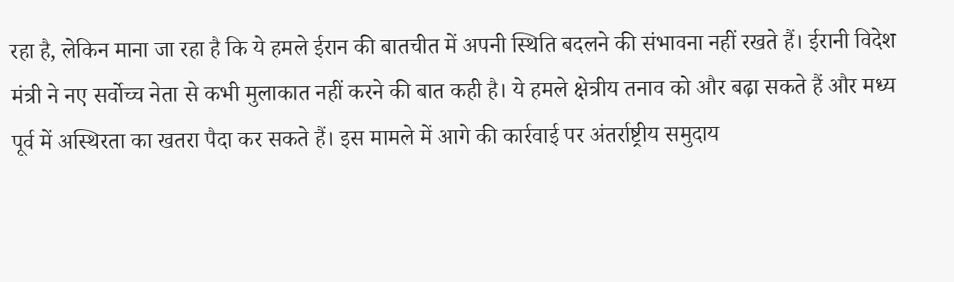रहा है, लेकिन माना जा रहा है कि ये हमले ईरान की बातचीत में अपनी स्थिति बदलने की संभावना नहीं रखते हैं। ईरानी विदेश मंत्री ने नए सर्वोच्च नेता से कभी मुलाकात नहीं करने की बात कही है। ये हमले क्षेत्रीय तनाव को और बढ़ा सकते हैं और मध्य पूर्व में अस्थिरता का खतरा पैदा कर सकते हैं। इस मामले में आगे की कार्रवाई पर अंतर्राष्ट्रीय समुदाय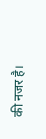की नजर है।